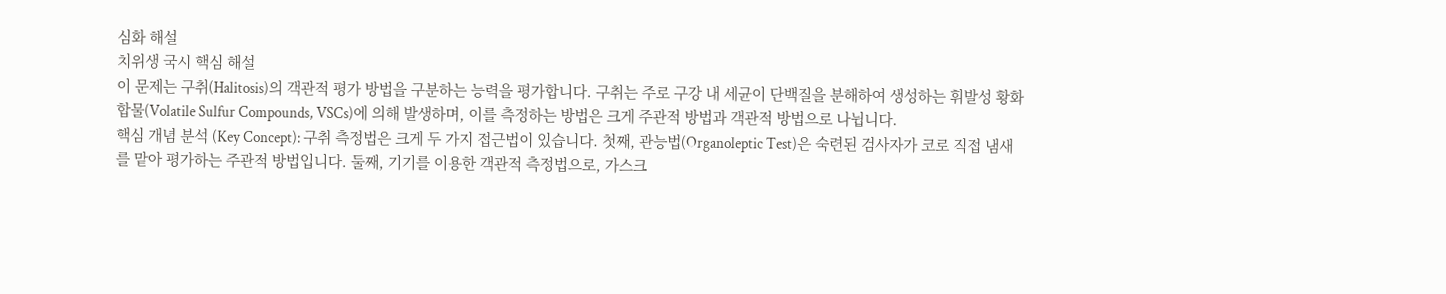심화 해설
치위생 국시 핵심 해설
이 문제는 구취(Halitosis)의 객관적 평가 방법을 구분하는 능력을 평가합니다. 구취는 주로 구강 내 세균이 단백질을 분해하여 생성하는 휘발성 황화합물(Volatile Sulfur Compounds, VSCs)에 의해 발생하며, 이를 측정하는 방법은 크게 주관적 방법과 객관적 방법으로 나뉩니다.
핵심 개념 분석 (Key Concept): 구취 측정법은 크게 두 가지 접근법이 있습니다. 첫째, 관능법(Organoleptic Test)은 숙련된 검사자가 코로 직접 냄새를 맡아 평가하는 주관적 방법입니다. 둘째, 기기를 이용한 객관적 측정법으로, 가스크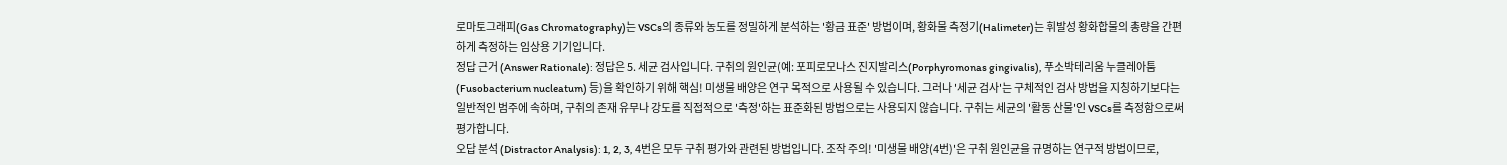로마토그래피(Gas Chromatography)는 VSCs의 종류와 농도를 정밀하게 분석하는 '황금 표준' 방법이며, 황화물 측정기(Halimeter)는 휘발성 황화합물의 총량을 간편하게 측정하는 임상용 기기입니다.
정답 근거 (Answer Rationale): 정답은 5. 세균 검사입니다. 구취의 원인균(예: 포피로모나스 진지발리스(Porphyromonas gingivalis), 푸소박테리움 누클레아툼(Fusobacterium nucleatum) 등)을 확인하기 위해 핵심! 미생물 배양은 연구 목적으로 사용될 수 있습니다. 그러나 '세균 검사'는 구체적인 검사 방법을 지칭하기보다는 일반적인 범주에 속하며, 구취의 존재 유무나 강도를 직접적으로 '측정'하는 표준화된 방법으로는 사용되지 않습니다. 구취는 세균의 '활동 산물'인 VSCs를 측정함으로써 평가합니다.
오답 분석 (Distractor Analysis): 1, 2, 3, 4번은 모두 구취 평가와 관련된 방법입니다. 조작 주의! '미생물 배양(4번)'은 구취 원인균을 규명하는 연구적 방법이므로,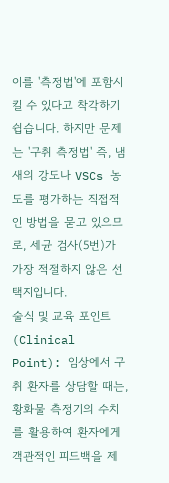이를 '측정법'에 포함시킬 수 있다고 착각하기 쉽습니다. 하지만 문제는 '구취 측정법' 즉, 냄새의 강도나 VSCs 농도를 평가하는 직접적인 방법을 묻고 있으므로, 세균 검사(5번)가 가장 적절하지 않은 선택지입니다.
술식 및 교육 포인트 (Clinical Point): 임상에서 구취 환자를 상담할 때는, 황화물 측정기의 수치를 활용하여 환자에게 객관적인 피드백을 제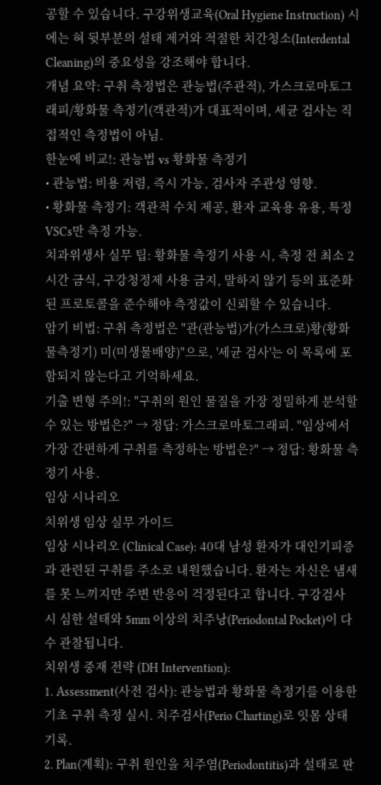공할 수 있습니다. 구강위생교육(Oral Hygiene Instruction) 시에는 혀 뒷부분의 설태 제거와 적절한 치간청소(Interdental Cleaning)의 중요성을 강조해야 합니다.
개념 요약: 구취 측정법은 관능법(주관적), 가스크로마토그래피/황화물 측정기(객관적)가 대표적이며, 세균 검사는 직접적인 측정법이 아님.
한눈에 비교!: 관능법 vs 황화물 측정기
• 관능법: 비용 저렴, 즉시 가능, 검사자 주관성 영향.
• 황화물 측정기: 객관적 수치 제공, 환자 교육용 유용, 특정 VSCs만 측정 가능.
치과위생사 실무 팁: 황화물 측정기 사용 시, 측정 전 최소 2시간 금식, 구강청정제 사용 금지, 말하지 않기 등의 표준화된 프로토콜을 준수해야 측정값이 신뢰할 수 있습니다.
암기 비법: 구취 측정법은 "관(관능법)가(가스크로)황(황화물측정기) 미(미생물배양)"으로, '세균 검사'는 이 목록에 포함되지 않는다고 기억하세요.
기출 변형 주의!: "구취의 원인 물질을 가장 정밀하게 분석할 수 있는 방법은?" → 정답: 가스크로마토그래피. "임상에서 가장 간편하게 구취를 측정하는 방법은?" → 정답: 황화물 측정기 사용.
임상 시나리오
치위생 임상 실무 가이드
임상 시나리오 (Clinical Case): 40대 남성 환자가 대인기피증과 관련된 구취를 주소로 내원했습니다. 환자는 자신은 냄새를 못 느끼지만 주변 반응이 걱정된다고 합니다. 구강검사 시 심한 설태와 5mm 이상의 치주낭(Periodontal Pocket)이 다수 관찰됩니다.
치위생 중재 전략 (DH Intervention):
1. Assessment(사전 검사): 관능법과 황화물 측정기를 이용한 기초 구취 측정 실시. 치주검사(Perio Charting)로 잇몸 상태 기록.
2. Plan(계획): 구취 원인을 치주염(Periodontitis)과 설태로 판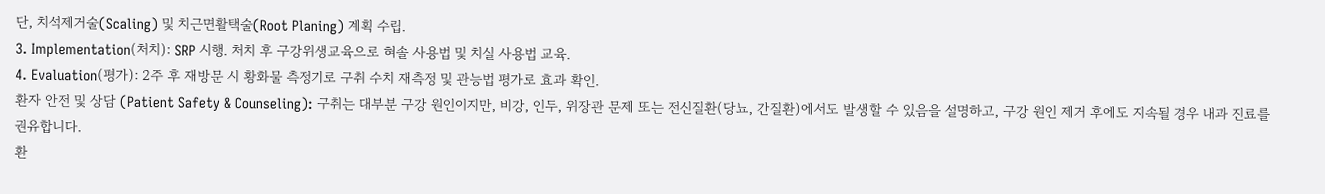단, 치석제거술(Scaling) 및 치근면활택술(Root Planing) 계획 수립.
3. Implementation(처치): SRP 시행. 처치 후 구강위생교육으로 혀솔 사용법 및 치실 사용법 교육.
4. Evaluation(평가): 2주 후 재방문 시 황화물 측정기로 구취 수치 재측정 및 관능법 평가로 효과 확인.
환자 안전 및 상담 (Patient Safety & Counseling): 구취는 대부분 구강 원인이지만, 비강, 인두, 위장관 문제 또는 전신질환(당뇨, 간질환)에서도 발생할 수 있음을 설명하고, 구강 원인 제거 후에도 지속될 경우 내과 진료를 권유합니다.
환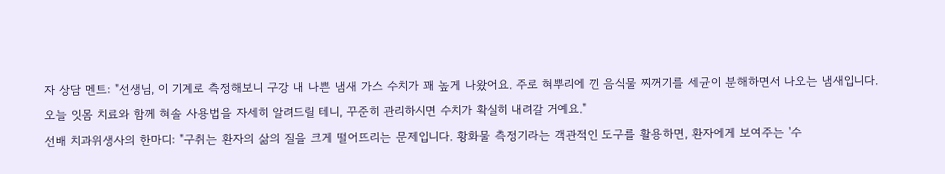자 상담 멘트: "선생님, 이 기계로 측정해보니 구강 내 나쁜 냄새 가스 수치가 꽤 높게 나왔어요. 주로 혀뿌리에 낀 음식물 찌꺼기를 세균이 분해하면서 나오는 냄새입니다. 오늘 잇몸 치료와 함께 혀솔 사용법을 자세히 알려드릴 테니, 꾸준히 관리하시면 수치가 확실히 내려갈 거예요."
선배 치과위생사의 한마디: "구취는 환자의 삶의 질을 크게 떨어뜨리는 문제입니다. 황화물 측정기라는 객관적인 도구를 활용하면, 환자에게 보여주는 '수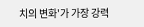치의 변화'가 가장 강력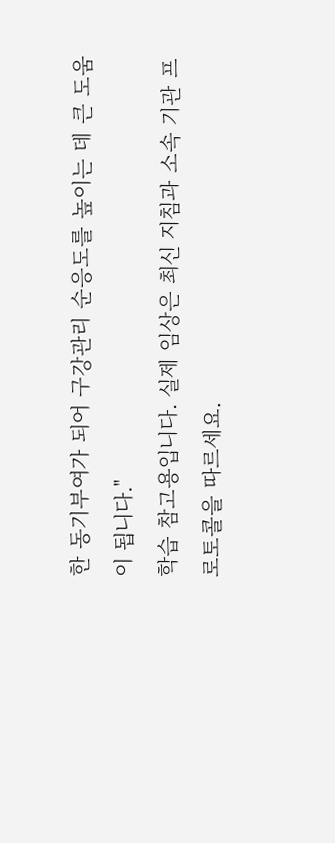한 동기부여가 되어 구강관리 순응도를 높이는 데 큰 도움이 됩니다."
학습 참고용입니다. 실제 임상은 최신 지침과 소속 기관 프로토콜을 따르세요.